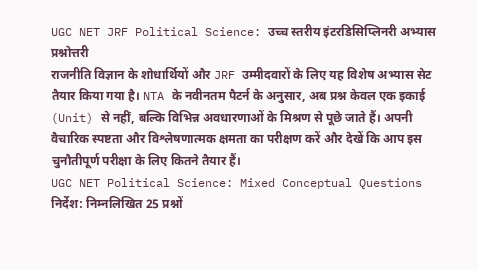UGC NET JRF Political Science: उच्च स्तरीय इंटरडिसिप्लिनरी अभ्यास प्रश्नोत्तरी
राजनीति विज्ञान के शोधार्थियों और JRF उम्मीदवारों के लिए यह विशेष अभ्यास सेट तैयार किया गया है। NTA के नवीनतम पैटर्न के अनुसार, अब प्रश्न केवल एक इकाई (Unit) से नहीं, बल्कि विभिन्न अवधारणाओं के मिश्रण से पूछे जाते हैं। अपनी वैचारिक स्पष्टता और विश्लेषणात्मक क्षमता का परीक्षण करें और देखें कि आप इस चुनौतीपूर्ण परीक्षा के लिए कितने तैयार हैं।
UGC NET Political Science: Mixed Conceptual Questions
निर्देश: निम्नलिखित 25 प्रश्नों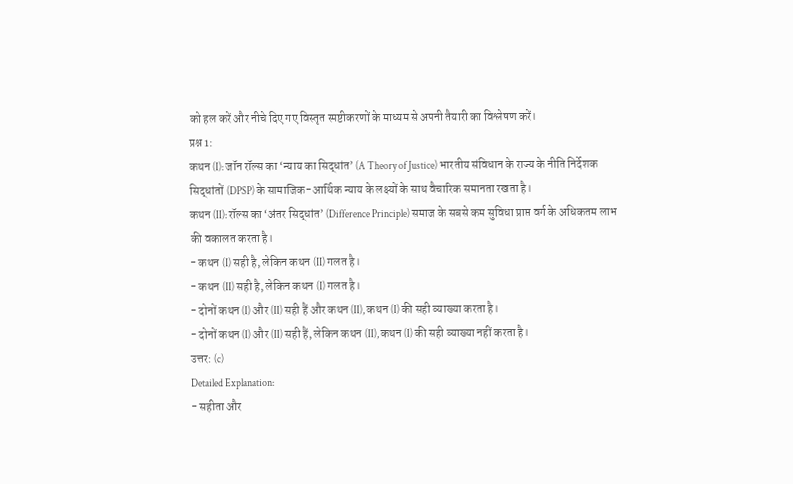को हल करें और नीचे दिए गए विस्तृत स्पष्टीकरणों के माध्यम से अपनी तैयारी का विश्लेषण करें।
प्रश्न 1:
कथन (I): जॉन रॉल्स का ‘न्याय का सिद्धांत’ (A Theory of Justice) भारतीय संविधान के राज्य के नीति निर्देशक सिद्धांतों (DPSP) के सामाजिक-आर्थिक न्याय के लक्ष्यों के साथ वैचारिक समानता रखता है।
कथन (II): रॉल्स का ‘अंतर सिद्धांत’ (Difference Principle) समाज के सबसे कम सुविधा प्राप्त वर्ग के अधिकतम लाभ की वकालत करता है।
- कथन (I) सही है, लेकिन कथन (II) गलत है।
- कथन (II) सही है, लेकिन कथन (I) गलत है।
- दोनों कथन (I) और (II) सही हैं और कथन (II), कथन (I) की सही व्याख्या करता है।
- दोनों कथन (I) और (II) सही हैं, लेकिन कथन (II), कथन (I) की सही व्याख्या नहीं करता है।
उत्तर: (c)
Detailed Explanation:
- सहीता और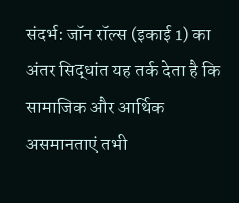संदर्भ: जॉन रॉल्स (इकाई 1) का अंतर सिद्धांत यह तर्क देता है कि सामाजिक और आर्थिक असमानताएं तभी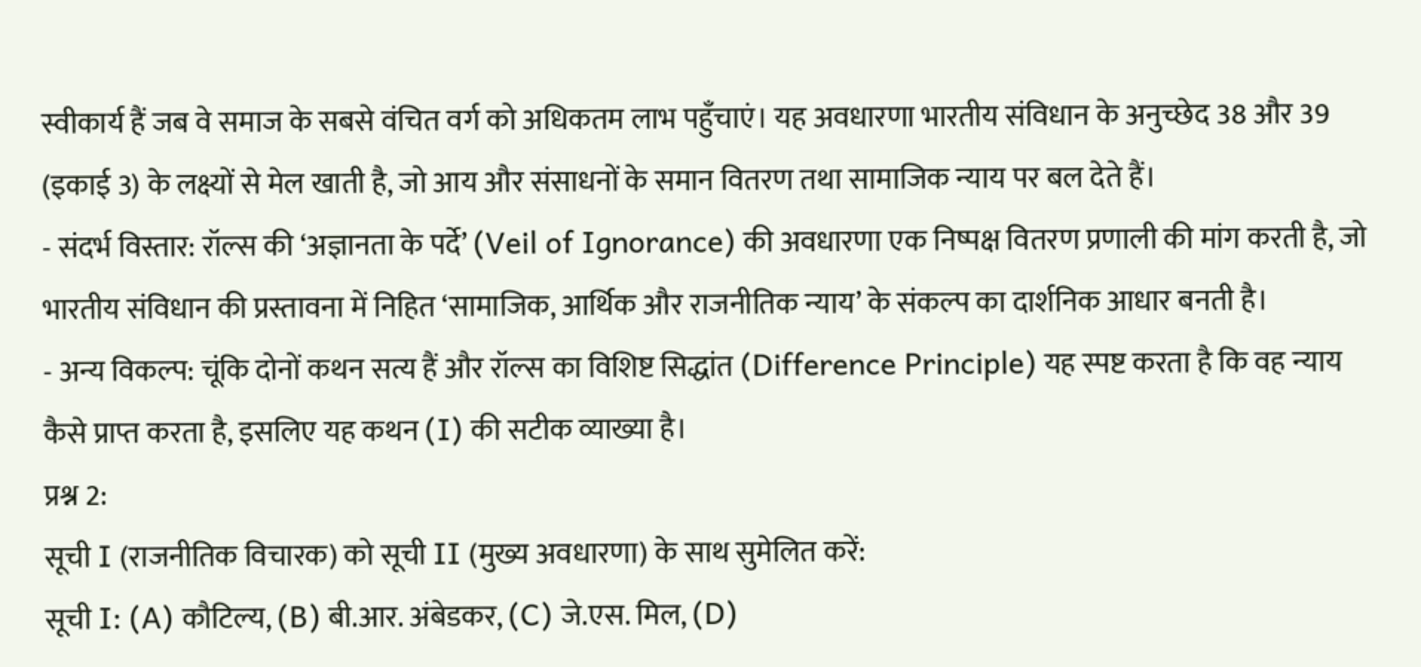स्वीकार्य हैं जब वे समाज के सबसे वंचित वर्ग को अधिकतम लाभ पहुँचाएं। यह अवधारणा भारतीय संविधान के अनुच्छेद 38 और 39 (इकाई 3) के लक्ष्यों से मेल खाती है, जो आय और संसाधनों के समान वितरण तथा सामाजिक न्याय पर बल देते हैं।
- संदर्भ विस्तार: रॉल्स की ‘अज्ञानता के पर्दे’ (Veil of Ignorance) की अवधारणा एक निष्पक्ष वितरण प्रणाली की मांग करती है, जो भारतीय संविधान की प्रस्तावना में निहित ‘सामाजिक, आर्थिक और राजनीतिक न्याय’ के संकल्प का दार्शनिक आधार बनती है।
- अन्य विकल्प: चूंकि दोनों कथन सत्य हैं और रॉल्स का विशिष्ट सिद्धांत (Difference Principle) यह स्पष्ट करता है कि वह न्याय कैसे प्राप्त करता है, इसलिए यह कथन (I) की सटीक व्याख्या है।
प्रश्न 2:
सूची I (राजनीतिक विचारक) को सूची II (मुख्य अवधारणा) के साथ सुमेलित करें:
सूची I: (A) कौटिल्य, (B) बी.आर. अंबेडकर, (C) जे.एस. मिल, (D)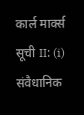कार्ल मार्क्स
सूची II: (i) संवैधानिक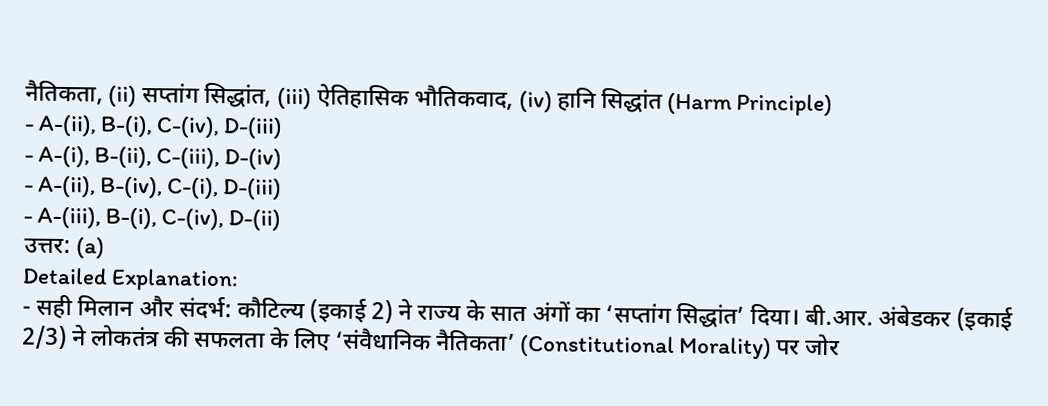नैतिकता, (ii) सप्तांग सिद्धांत, (iii) ऐतिहासिक भौतिकवाद, (iv) हानि सिद्धांत (Harm Principle)
- A-(ii), B-(i), C-(iv), D-(iii)
- A-(i), B-(ii), C-(iii), D-(iv)
- A-(ii), B-(iv), C-(i), D-(iii)
- A-(iii), B-(i), C-(iv), D-(ii)
उत्तर: (a)
Detailed Explanation:
- सही मिलान और संदर्भ: कौटिल्य (इकाई 2) ने राज्य के सात अंगों का ‘सप्तांग सिद्धांत’ दिया। बी.आर. अंबेडकर (इकाई 2/3) ने लोकतंत्र की सफलता के लिए ‘संवैधानिक नैतिकता’ (Constitutional Morality) पर जोर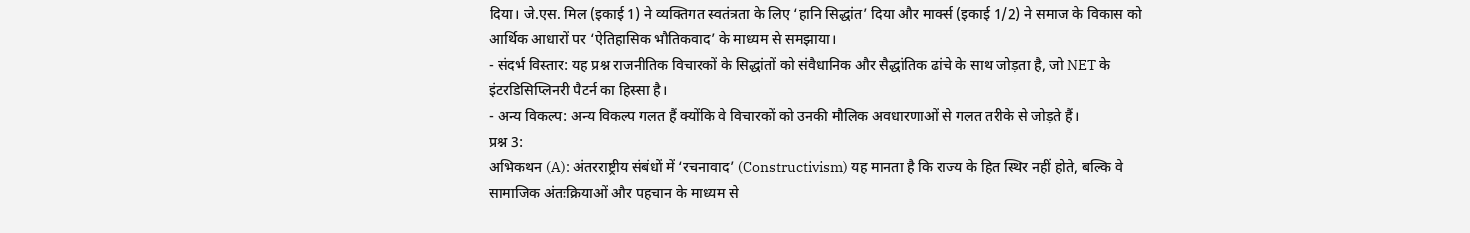दिया। जे.एस. मिल (इकाई 1) ने व्यक्तिगत स्वतंत्रता के लिए ‘हानि सिद्धांत’ दिया और मार्क्स (इकाई 1/2) ने समाज के विकास को आर्थिक आधारों पर ‘ऐतिहासिक भौतिकवाद’ के माध्यम से समझाया।
- संदर्भ विस्तार: यह प्रश्न राजनीतिक विचारकों के सिद्धांतों को संवैधानिक और सैद्धांतिक ढांचे के साथ जोड़ता है, जो NET के इंटरडिसिप्लिनरी पैटर्न का हिस्सा है।
- अन्य विकल्प: अन्य विकल्प गलत हैं क्योंकि वे विचारकों को उनकी मौलिक अवधारणाओं से गलत तरीके से जोड़ते हैं।
प्रश्न 3:
अभिकथन (A): अंतरराष्ट्रीय संबंधों में ‘रचनावाद’ (Constructivism) यह मानता है कि राज्य के हित स्थिर नहीं होते, बल्कि वे सामाजिक अंतःक्रियाओं और पहचान के माध्यम से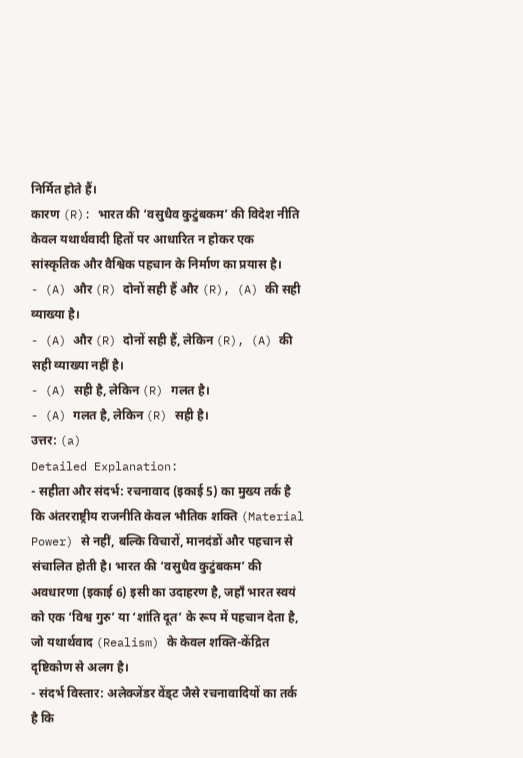निर्मित होते हैं।
कारण (R): भारत की ‘वसुधैव कुटुंबकम’ की विदेश नीति केवल यथार्थवादी हितों पर आधारित न होकर एक सांस्कृतिक और वैश्विक पहचान के निर्माण का प्रयास है।
- (A) और (R) दोनों सही हैं और (R), (A) की सही व्याख्या है।
- (A) और (R) दोनों सही हैं, लेकिन (R), (A) की सही व्याख्या नहीं है।
- (A) सही है, लेकिन (R) गलत है।
- (A) गलत है, लेकिन (R) सही है।
उत्तर: (a)
Detailed Explanation:
- सहीता और संदर्भ: रचनावाद (इकाई 5) का मुख्य तर्क है कि अंतरराष्ट्रीय राजनीति केवल भौतिक शक्ति (Material Power) से नहीं, बल्कि विचारों, मानदंडों और पहचान से संचालित होती है। भारत की ‘वसुधैव कुटुंबकम’ की अवधारणा (इकाई 6) इसी का उदाहरण है, जहाँ भारत स्वयं को एक ‘विश्व गुरु’ या ‘शांति दूत’ के रूप में पहचान देता है, जो यथार्थवाद (Realism) के केवल शक्ति-केंद्रित दृष्टिकोण से अलग है।
- संदर्भ विस्तार: अलेक्जेंडर वेंड्ट जैसे रचनावादियों का तर्क है कि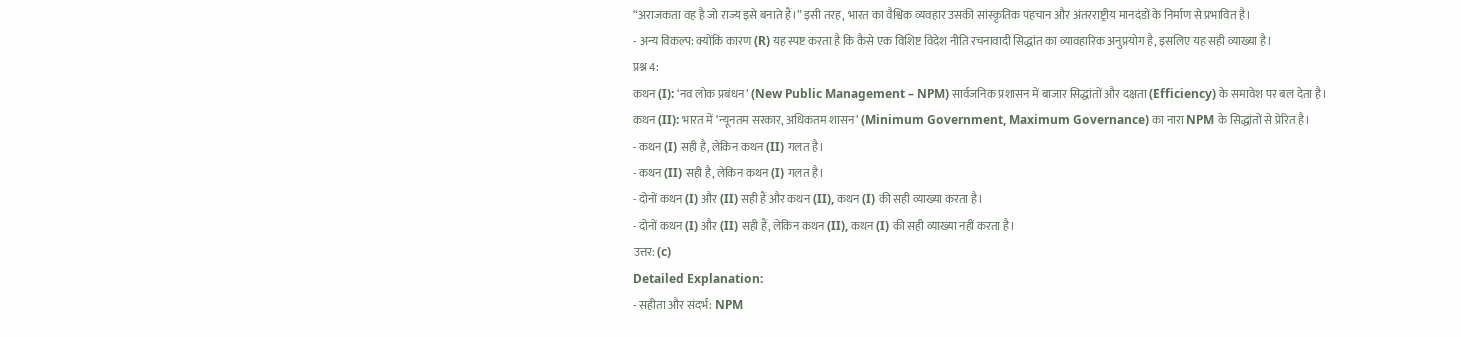“अराजकता वह है जो राज्य इसे बनाते हैं।” इसी तरह, भारत का वैश्विक व्यवहार उसकी सांस्कृतिक पहचान और अंतरराष्ट्रीय मानदंडों के निर्माण से प्रभावित है।
- अन्य विकल्प: क्योंकि कारण (R) यह स्पष्ट करता है कि कैसे एक विशिष्ट विदेश नीति रचनावादी सिद्धांत का व्यावहारिक अनुप्रयोग है, इसलिए यह सही व्याख्या है।
प्रश्न 4:
कथन (I): ‘नव लोक प्रबंधन’ (New Public Management – NPM) सार्वजनिक प्रशासन में बाजार सिद्धांतों और दक्षता (Efficiency) के समावेश पर बल देता है।
कथन (II): भारत में ‘न्यूनतम सरकार, अधिकतम शासन’ (Minimum Government, Maximum Governance) का नारा NPM के सिद्धांतों से प्रेरित है।
- कथन (I) सही है, लेकिन कथन (II) गलत है।
- कथन (II) सही है, लेकिन कथन (I) गलत है।
- दोनों कथन (I) और (II) सही हैं और कथन (II), कथन (I) की सही व्याख्या करता है।
- दोनों कथन (I) और (II) सही हैं, लेकिन कथन (II), कथन (I) की सही व्याख्या नहीं करता है।
उत्तर: (c)
Detailed Explanation:
- सहीता और संदर्भ: NPM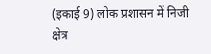(इकाई 9) लोक प्रशासन में निजी क्षेत्र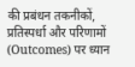की प्रबंधन तकनीकों, प्रतिस्पर्धा और परिणामों (Outcomes) पर ध्यान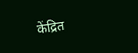केंद्रित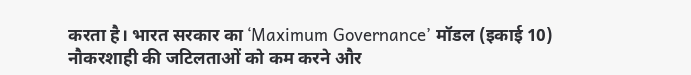करता है। भारत सरकार का ‘Maximum Governance’ मॉडल (इकाई 10) नौकरशाही की जटिलताओं को कम करने और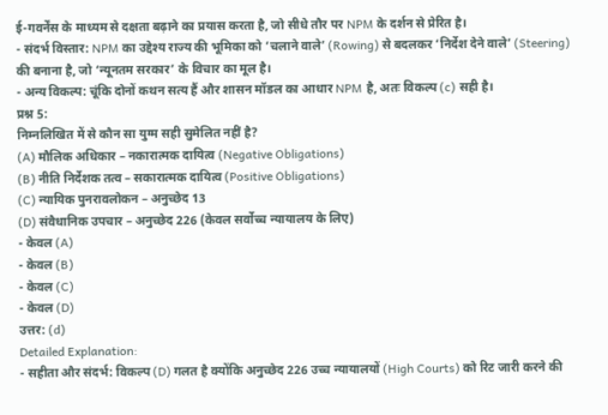ई-गवर्नेंस के माध्यम से दक्षता बढ़ाने का प्रयास करता है, जो सीधे तौर पर NPM के दर्शन से प्रेरित है।
- संदर्भ विस्तार: NPM का उद्देश्य राज्य की भूमिका को ‘चलाने वाले’ (Rowing) से बदलकर ‘निर्देश देने वाले’ (Steering) की बनाना है, जो ‘न्यूनतम सरकार’ के विचार का मूल है।
- अन्य विकल्प: चूंकि दोनों कथन सत्य हैं और शासन मॉडल का आधार NPM है, अतः विकल्प (c) सही है।
प्रश्न 5:
निम्नलिखित में से कौन सा युग्म सही सुमेलित नहीं है?
(A) मौलिक अधिकार – नकारात्मक दायित्व (Negative Obligations)
(B) नीति निर्देशक तत्व – सकारात्मक दायित्व (Positive Obligations)
(C) न्यायिक पुनरावलोकन – अनुच्छेद 13
(D) संवैधानिक उपचार – अनुच्छेद 226 (केवल सर्वोच्च न्यायालय के लिए)
- केवल (A)
- केवल (B)
- केवल (C)
- केवल (D)
उत्तर: (d)
Detailed Explanation:
- सहीता और संदर्भ: विकल्प (D) गलत है क्योंकि अनुच्छेद 226 उच्च न्यायालयों (High Courts) को रिट जारी करने की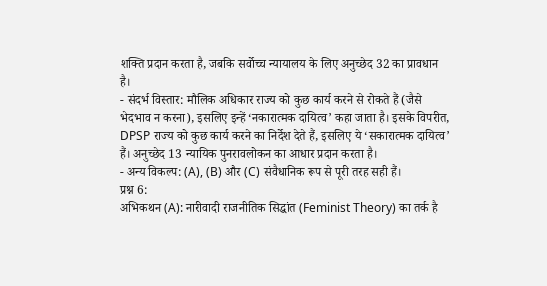शक्ति प्रदान करता है, जबकि सर्वोच्च न्यायालय के लिए अनुच्छेद 32 का प्रावधान है।
- संदर्भ विस्तार: मौलिक अधिकार राज्य को कुछ कार्य करने से रोकते हैं (जैसे भेदभाव न करना), इसलिए इन्हें ‘नकारात्मक दायित्व’ कहा जाता है। इसके विपरीत, DPSP राज्य को कुछ कार्य करने का निर्देश देते हैं, इसलिए ये ‘सकारात्मक दायित्व’ हैं। अनुच्छेद 13 न्यायिक पुनरावलोकन का आधार प्रदान करता है।
- अन्य विकल्प: (A), (B) और (C) संवैधानिक रूप से पूरी तरह सही हैं।
प्रश्न 6:
अभिकथन (A): नारीवादी राजनीतिक सिद्धांत (Feminist Theory) का तर्क है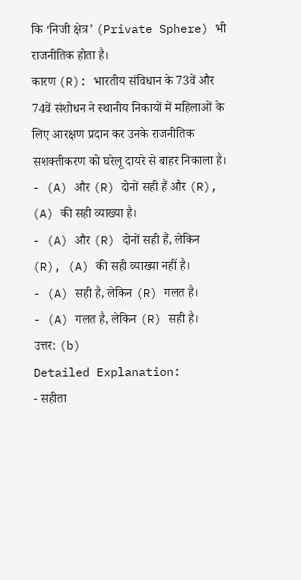कि ‘निजी क्षेत्र’ (Private Sphere) भी राजनीतिक होता है।
कारण (R): भारतीय संविधान के 73वें और 74वें संशोधन ने स्थानीय निकायों में महिलाओं के लिए आरक्षण प्रदान कर उनके राजनीतिक सशक्तीकरण को घरेलू दायरे से बाहर निकाला है।
- (A) और (R) दोनों सही हैं और (R), (A) की सही व्याख्या है।
- (A) और (R) दोनों सही हैं, लेकिन (R), (A) की सही व्याख्या नहीं है।
- (A) सही है, लेकिन (R) गलत है।
- (A) गलत है, लेकिन (R) सही है।
उत्तर: (b)
Detailed Explanation:
- सहीता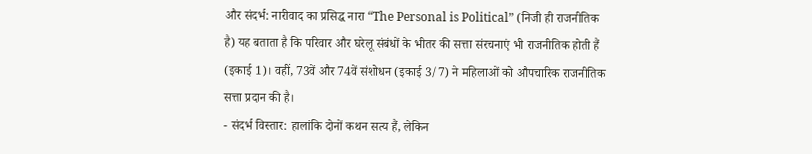और संदर्भ: नारीवाद का प्रसिद्ध नारा “The Personal is Political” (निजी ही राजनीतिक है) यह बताता है कि परिवार और घरेलू संबंधों के भीतर की सत्ता संरचनाएं भी राजनीतिक होती हैं (इकाई 1)। वहीं, 73वें और 74वें संशोधन (इकाई 3/7) ने महिलाओं को औपचारिक राजनीतिक सत्ता प्रदान की है।
- संदर्भ विस्तार: हालांकि दोनों कथन सत्य हैं, लेकिन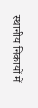स्थानीय निकायों में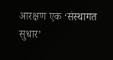आरक्षण एक ‘संस्थागत सुधार’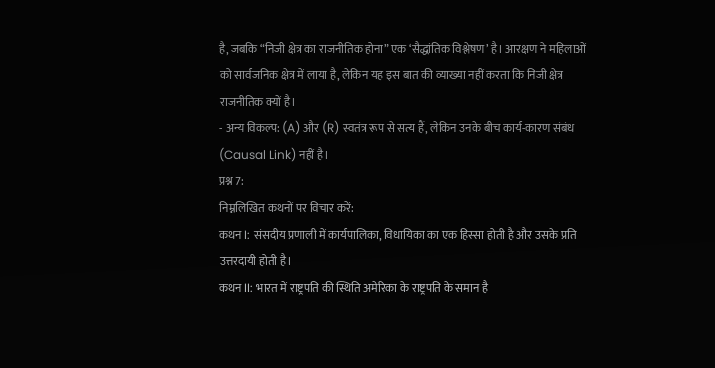है, जबकि “निजी क्षेत्र का राजनीतिक होना” एक ‘सैद्धांतिक विश्लेषण’ है। आरक्षण ने महिलाओं को सार्वजनिक क्षेत्र में लाया है, लेकिन यह इस बात की व्याख्या नहीं करता कि निजी क्षेत्र राजनीतिक क्यों है।
- अन्य विकल्प: (A) और (R) स्वतंत्र रूप से सत्य हैं, लेकिन उनके बीच कार्य-कारण संबंध (Causal Link) नहीं है।
प्रश्न 7:
निम्नलिखित कथनों पर विचार करें:
कथन I: संसदीय प्रणाली में कार्यपालिका, विधायिका का एक हिस्सा होती है और उसके प्रति उत्तरदायी होती है।
कथन II: भारत में राष्ट्रपति की स्थिति अमेरिका के राष्ट्रपति के समान है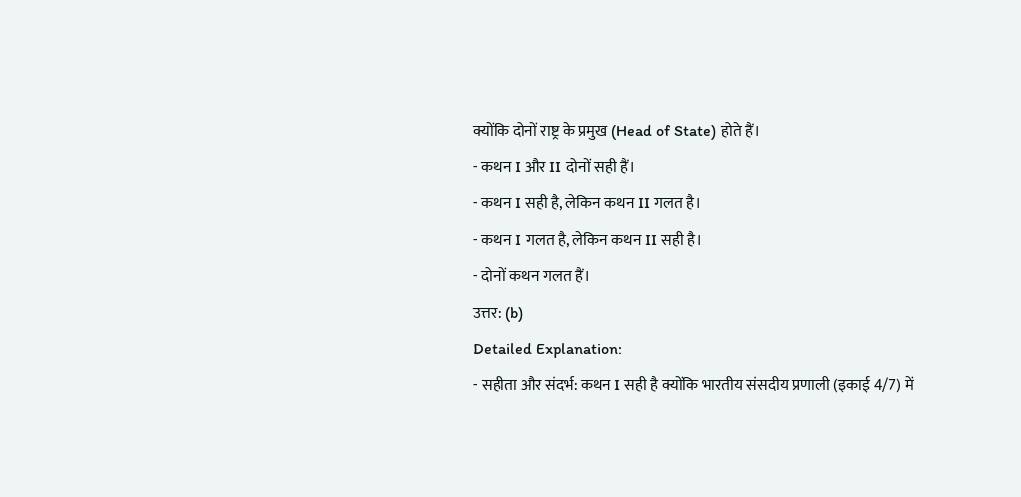क्योंकि दोनों राष्ट्र के प्रमुख (Head of State) होते हैं।
- कथन I और II दोनों सही हैं।
- कथन I सही है, लेकिन कथन II गलत है।
- कथन I गलत है, लेकिन कथन II सही है।
- दोनों कथन गलत हैं।
उत्तर: (b)
Detailed Explanation:
- सहीता और संदर्भ: कथन I सही है क्योंकि भारतीय संसदीय प्रणाली (इकाई 4/7) में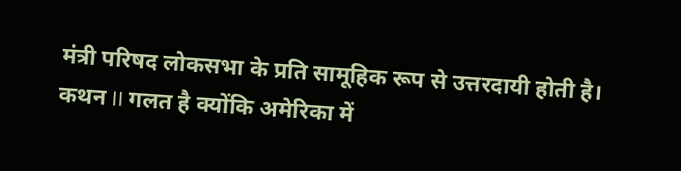मंत्री परिषद लोकसभा के प्रति सामूहिक रूप से उत्तरदायी होती है। कथन II गलत है क्योंकि अमेरिका में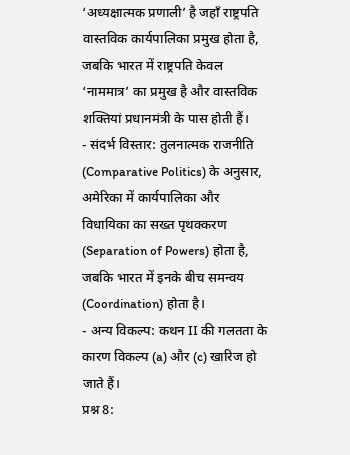‘अध्यक्षात्मक प्रणाली’ है जहाँ राष्ट्रपति वास्तविक कार्यपालिका प्रमुख होता है, जबकि भारत में राष्ट्रपति केवल ‘नाममात्र’ का प्रमुख है और वास्तविक शक्तियां प्रधानमंत्री के पास होती हैं।
- संदर्भ विस्तार: तुलनात्मक राजनीति (Comparative Politics) के अनुसार, अमेरिका में कार्यपालिका और विधायिका का सख्त पृथक्करण (Separation of Powers) होता है, जबकि भारत में इनके बीच समन्वय (Coordination) होता है।
- अन्य विकल्प: कथन II की गलतता के कारण विकल्प (a) और (c) खारिज हो जाते हैं।
प्रश्न 8: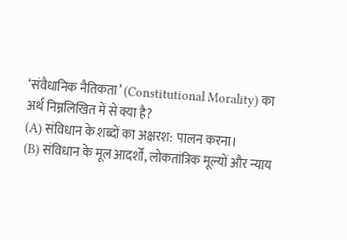‘संवैधानिक नैतिकता’ (Constitutional Morality) का अर्थ निम्नलिखित में से क्या है?
(A) संविधान के शब्दों का अक्षरश: पालन करना।
(B) संविधान के मूल आदर्शों, लोकतांत्रिक मूल्यों और न्याय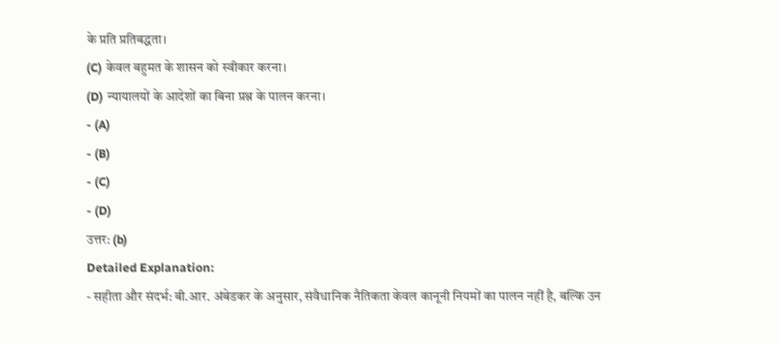के प्रति प्रतिबद्धता।
(C) केवल बहुमत के शासन को स्वीकार करना।
(D) न्यायालयों के आदेशों का बिना प्रश्न के पालन करना।
- (A)
- (B)
- (C)
- (D)
उत्तर: (b)
Detailed Explanation:
- सहीता और संदर्भ: बी.आर. अंबेडकर के अनुसार, संवैधानिक नैतिकता केवल कानूनी नियमों का पालन नहीं है, बल्कि उन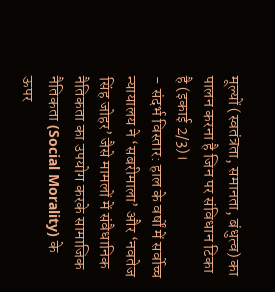मूल्यों (स्वतंत्रता, समानता, बंधुत्व) का पालन करना है जिन पर संविधान टिका है (इकाई 2/3)।
- संदर्भ विस्तार: हाल के वर्षों में सर्वोच्च न्यायालय ने ‘सबरीमाला’ और ‘नवतेज सिंह जोहर’ जैसे मामलों में संवैधानिक नैतिकता का उपयोग करके सामाजिक नैतिकता (Social Morality) के ऊपर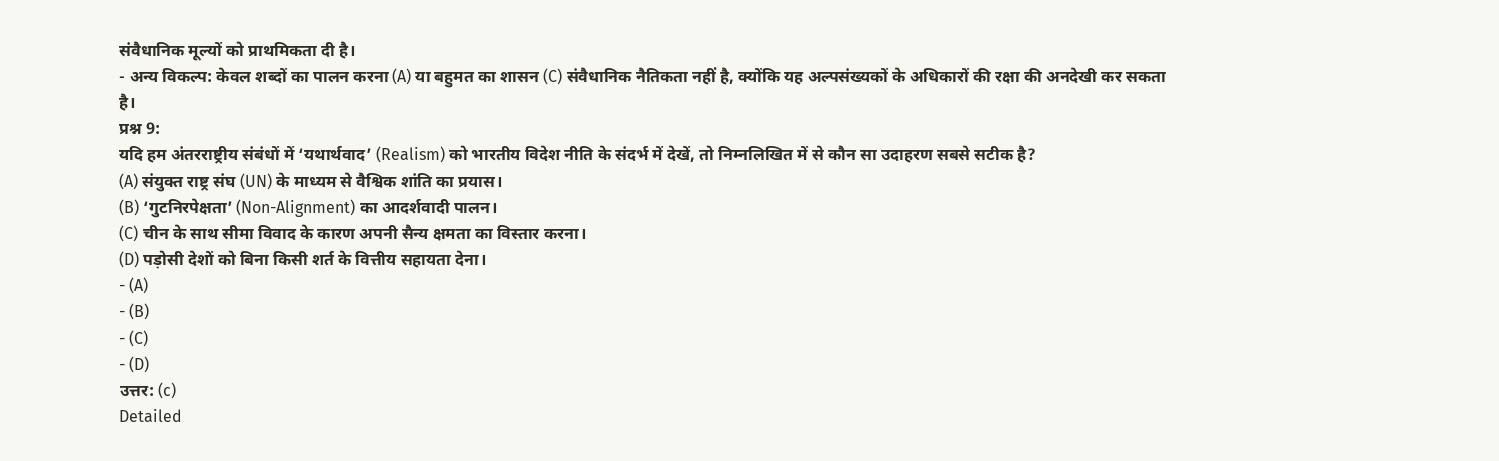संवैधानिक मूल्यों को प्राथमिकता दी है।
- अन्य विकल्प: केवल शब्दों का पालन करना (A) या बहुमत का शासन (C) संवैधानिक नैतिकता नहीं है, क्योंकि यह अल्पसंख्यकों के अधिकारों की रक्षा की अनदेखी कर सकता है।
प्रश्न 9:
यदि हम अंतरराष्ट्रीय संबंधों में ‘यथार्थवाद’ (Realism) को भारतीय विदेश नीति के संदर्भ में देखें, तो निम्नलिखित में से कौन सा उदाहरण सबसे सटीक है?
(A) संयुक्त राष्ट्र संघ (UN) के माध्यम से वैश्विक शांति का प्रयास।
(B) ‘गुटनिरपेक्षता’ (Non-Alignment) का आदर्शवादी पालन।
(C) चीन के साथ सीमा विवाद के कारण अपनी सैन्य क्षमता का विस्तार करना।
(D) पड़ोसी देशों को बिना किसी शर्त के वित्तीय सहायता देना।
- (A)
- (B)
- (C)
- (D)
उत्तर: (c)
Detailed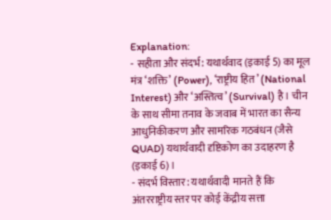Explanation:
- सहीता और संदर्भ: यथार्थवाद (इकाई 5) का मूल मंत्र ‘शक्ति’ (Power), ‘राष्ट्रीय हित’ (National Interest) और ‘अस्तित्व’ (Survival) है। चीन के साथ सीमा तनाव के जवाब में भारत का सैन्य आधुनिकीकरण और सामरिक गठबंधन (जैसे QUAD) यथार्थवादी दृष्टिकोण का उदाहरण है (इकाई 6)।
- संदर्भ विस्तार: यथार्थवादी मानते हैं कि अंतरराष्ट्रीय स्तर पर कोई केंद्रीय सत्ता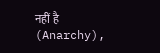नहीं है (Anarchy),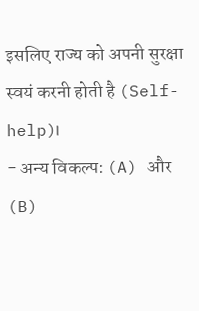इसलिए राज्य को अपनी सुरक्षा स्वयं करनी होती है (Self-help)।
- अन्य विकल्प: (A) और (B)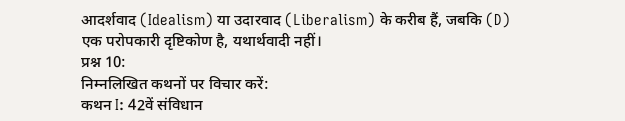आदर्शवाद (Idealism) या उदारवाद (Liberalism) के करीब हैं, जबकि (D) एक परोपकारी दृष्टिकोण है, यथार्थवादी नहीं।
प्रश्न 10:
निम्नलिखित कथनों पर विचार करें:
कथन I: 42वें संविधान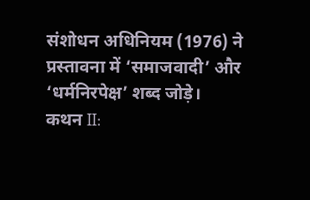संशोधन अधिनियम (1976) ने प्रस्तावना में ‘समाजवादी’ और ‘धर्मनिरपेक्ष’ शब्द जोड़े।
कथन II: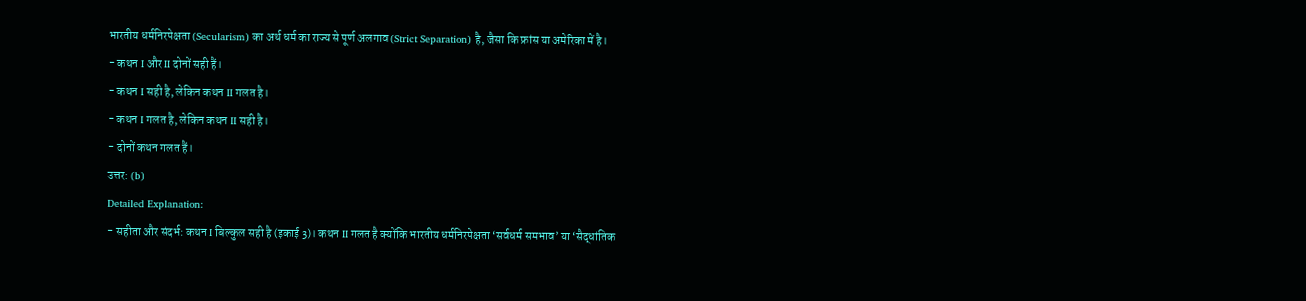भारतीय धर्मनिरपेक्षता (Secularism) का अर्थ धर्म का राज्य से पूर्ण अलगाव (Strict Separation) है, जैसा कि फ्रांस या अमेरिका में है।
- कथन I और II दोनों सही हैं।
- कथन I सही है, लेकिन कथन II गलत है।
- कथन I गलत है, लेकिन कथन II सही है।
- दोनों कथन गलत हैं।
उत्तर: (b)
Detailed Explanation:
- सहीता और संदर्भ: कथन I बिल्कुल सही है (इकाई 3)। कथन II गलत है क्योंकि भारतीय धर्मनिरपेक्षता ‘सर्वधर्म समभाव’ या ‘सैद्धांतिक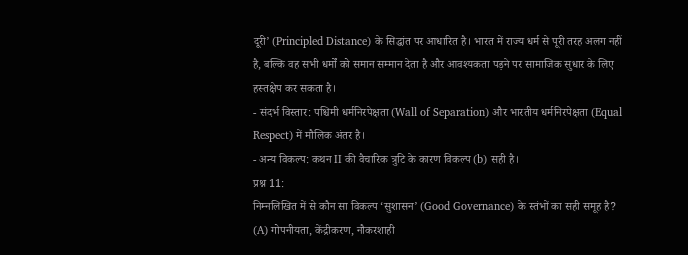दूरी’ (Principled Distance) के सिद्धांत पर आधारित है। भारत में राज्य धर्म से पूरी तरह अलग नहीं है, बल्कि वह सभी धर्मों को समान सम्मान देता है और आवश्यकता पड़ने पर सामाजिक सुधार के लिए हस्तक्षेप कर सकता है।
- संदर्भ विस्तार: पश्चिमी धर्मनिरपेक्षता (Wall of Separation) और भारतीय धर्मनिरपेक्षता (Equal Respect) में मौलिक अंतर है।
- अन्य विकल्प: कथन II की वैचारिक त्रुटि के कारण विकल्प (b) सही है।
प्रश्न 11:
निम्नलिखित में से कौन सा विकल्प ‘सुशासन’ (Good Governance) के स्तंभों का सही समूह है?
(A) गोपनीयता, केंद्रीकरण, नौकरशाही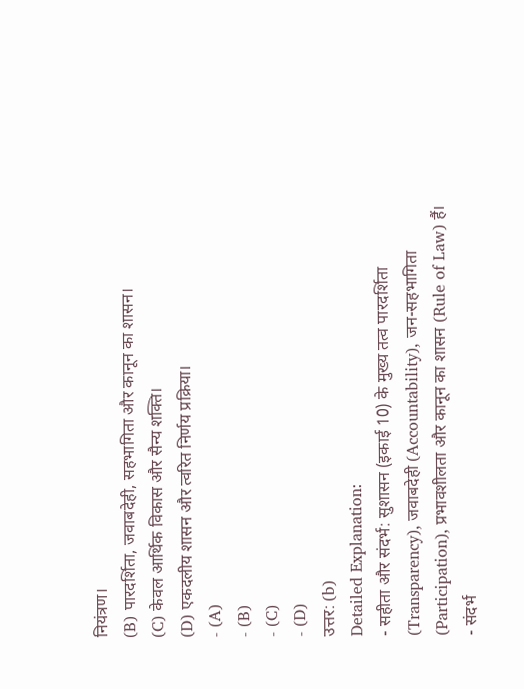नियंत्रण।
(B) पारदर्शिता, जवाबदेही, सहभागिता और कानून का शासन।
(C) केवल आर्थिक विकास और सैन्य शक्ति।
(D) एकदलीय शासन और त्वरित निर्णय प्रक्रिया।
- (A)
- (B)
- (C)
- (D)
उत्तर: (b)
Detailed Explanation:
- सहीता और संदर्भ: सुशासन (इकाई 10) के मुख्य तत्व पारदर्शिता (Transparency), जवाबदेही (Accountability), जन-सहभागिता (Participation), प्रभावशीलता और कानून का शासन (Rule of Law) हैं।
- संदर्भ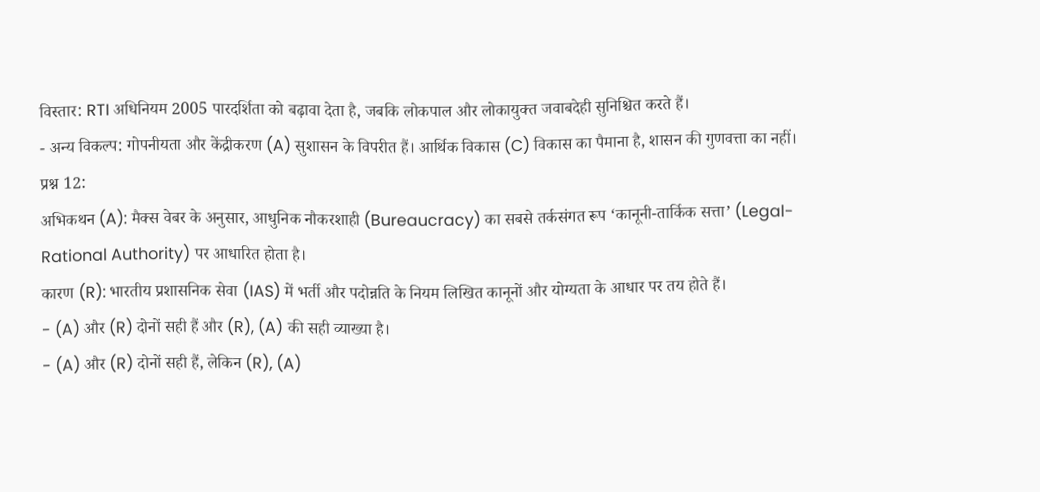विस्तार: RTI अधिनियम 2005 पारदर्शिता को बढ़ावा देता है, जबकि लोकपाल और लोकायुक्त जवाबदेही सुनिश्चित करते हैं।
- अन्य विकल्प: गोपनीयता और केंद्रीकरण (A) सुशासन के विपरीत हैं। आर्थिक विकास (C) विकास का पैमाना है, शासन की गुणवत्ता का नहीं।
प्रश्न 12:
अभिकथन (A): मैक्स वेबर के अनुसार, आधुनिक नौकरशाही (Bureaucracy) का सबसे तर्कसंगत रूप ‘कानूनी-तार्किक सत्ता’ (Legal-Rational Authority) पर आधारित होता है।
कारण (R): भारतीय प्रशासनिक सेवा (IAS) में भर्ती और पदोन्नति के नियम लिखित कानूनों और योग्यता के आधार पर तय होते हैं।
- (A) और (R) दोनों सही हैं और (R), (A) की सही व्याख्या है।
- (A) और (R) दोनों सही हैं, लेकिन (R), (A)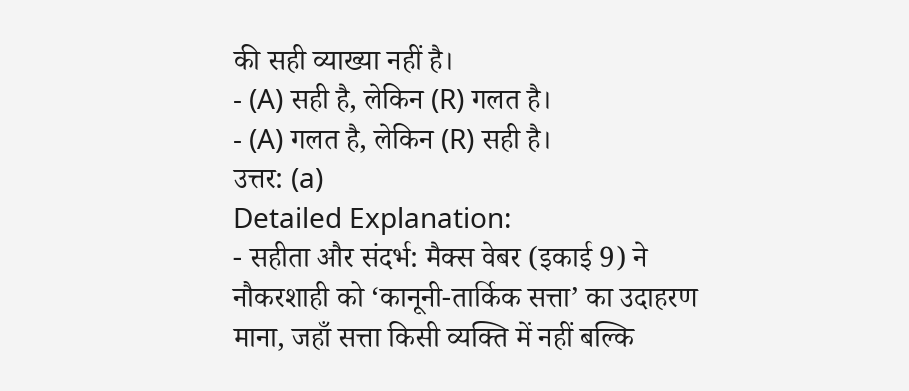की सही व्याख्या नहीं है।
- (A) सही है, लेकिन (R) गलत है।
- (A) गलत है, लेकिन (R) सही है।
उत्तर: (a)
Detailed Explanation:
- सहीता और संदर्भ: मैक्स वेबर (इकाई 9) ने नौकरशाही को ‘कानूनी-तार्किक सत्ता’ का उदाहरण माना, जहाँ सत्ता किसी व्यक्ति में नहीं बल्कि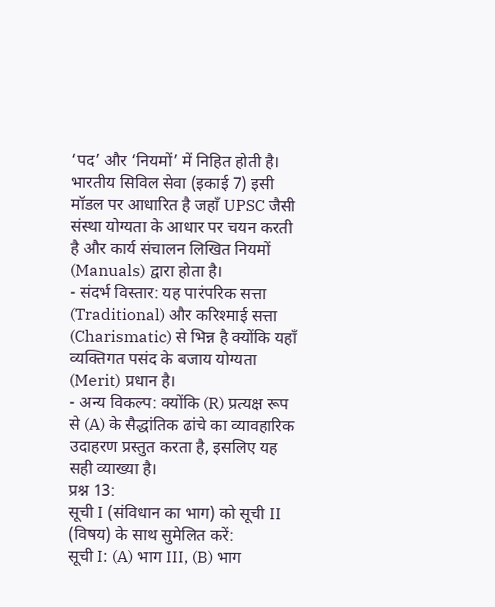‘पद’ और ‘नियमों’ में निहित होती है। भारतीय सिविल सेवा (इकाई 7) इसी मॉडल पर आधारित है जहाँ UPSC जैसी संस्था योग्यता के आधार पर चयन करती है और कार्य संचालन लिखित नियमों (Manuals) द्वारा होता है।
- संदर्भ विस्तार: यह पारंपरिक सत्ता (Traditional) और करिश्माई सत्ता (Charismatic) से भिन्न है क्योंकि यहाँ व्यक्तिगत पसंद के बजाय योग्यता (Merit) प्रधान है।
- अन्य विकल्प: क्योंकि (R) प्रत्यक्ष रूप से (A) के सैद्धांतिक ढांचे का व्यावहारिक उदाहरण प्रस्तुत करता है, इसलिए यह सही व्याख्या है।
प्रश्न 13:
सूची I (संविधान का भाग) को सूची II (विषय) के साथ सुमेलित करें:
सूची I: (A) भाग III, (B) भाग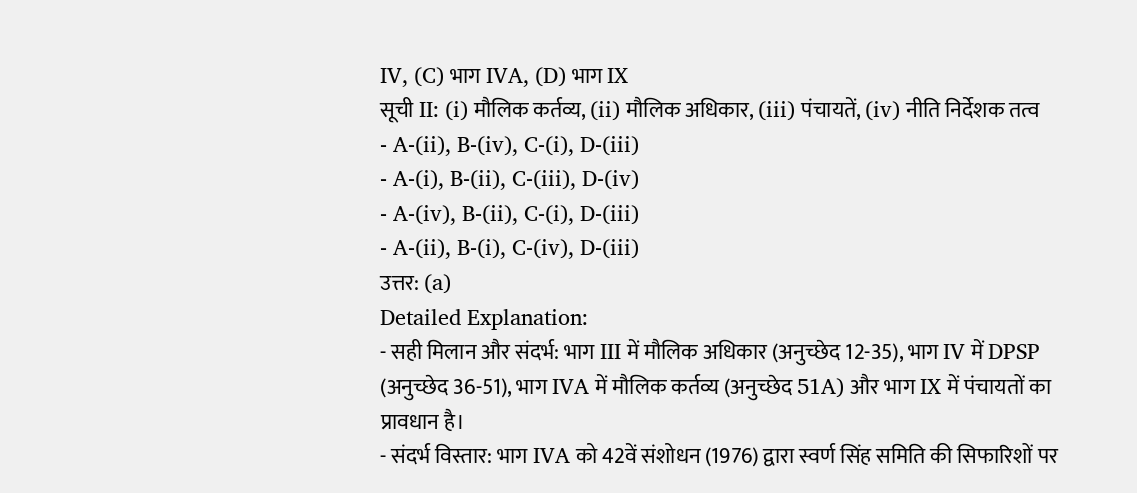IV, (C) भाग IVA, (D) भाग IX
सूची II: (i) मौलिक कर्तव्य, (ii) मौलिक अधिकार, (iii) पंचायतें, (iv) नीति निर्देशक तत्व
- A-(ii), B-(iv), C-(i), D-(iii)
- A-(i), B-(ii), C-(iii), D-(iv)
- A-(iv), B-(ii), C-(i), D-(iii)
- A-(ii), B-(i), C-(iv), D-(iii)
उत्तर: (a)
Detailed Explanation:
- सही मिलान और संदर्भ: भाग III में मौलिक अधिकार (अनुच्छेद 12-35), भाग IV में DPSP (अनुच्छेद 36-51), भाग IVA में मौलिक कर्तव्य (अनुच्छेद 51A) और भाग IX में पंचायतों का प्रावधान है।
- संदर्भ विस्तार: भाग IVA को 42वें संशोधन (1976) द्वारा स्वर्ण सिंह समिति की सिफारिशों पर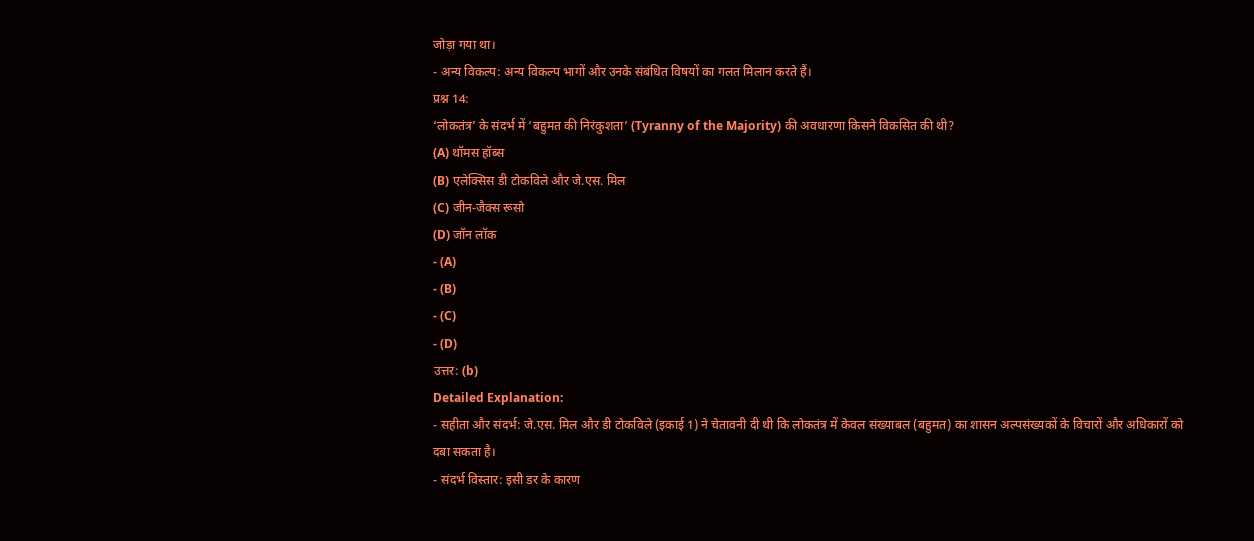जोड़ा गया था।
- अन्य विकल्प: अन्य विकल्प भागों और उनके संबंधित विषयों का गलत मिलान करते हैं।
प्रश्न 14:
‘लोकतंत्र’ के संदर्भ में ‘बहुमत की निरंकुशता’ (Tyranny of the Majority) की अवधारणा किसने विकसित की थी?
(A) थॉमस हॉब्स
(B) एलेक्सिस डी टोकविले और जे.एस. मिल
(C) जीन-जैक्स रूसो
(D) जॉन लॉक
- (A)
- (B)
- (C)
- (D)
उत्तर: (b)
Detailed Explanation:
- सहीता और संदर्भ: जे.एस. मिल और डी टोकविले (इकाई 1) ने चेतावनी दी थी कि लोकतंत्र में केवल संख्याबल (बहुमत) का शासन अल्पसंख्यकों के विचारों और अधिकारों को दबा सकता है।
- संदर्भ विस्तार: इसी डर के कारण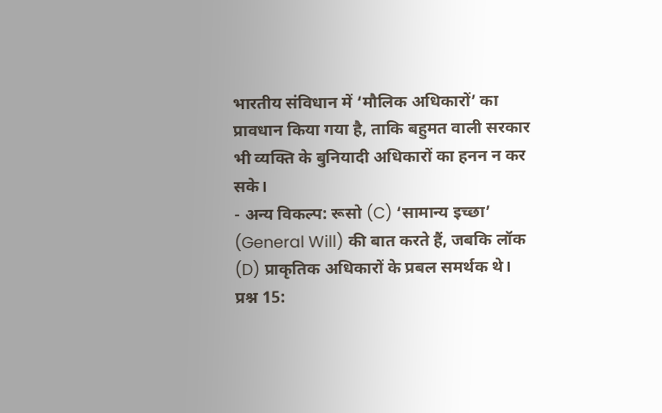भारतीय संविधान में ‘मौलिक अधिकारों’ का प्रावधान किया गया है, ताकि बहुमत वाली सरकार भी व्यक्ति के बुनियादी अधिकारों का हनन न कर सके।
- अन्य विकल्प: रूसो (C) ‘सामान्य इच्छा’ (General Will) की बात करते हैं, जबकि लॉक (D) प्राकृतिक अधिकारों के प्रबल समर्थक थे।
प्रश्न 15: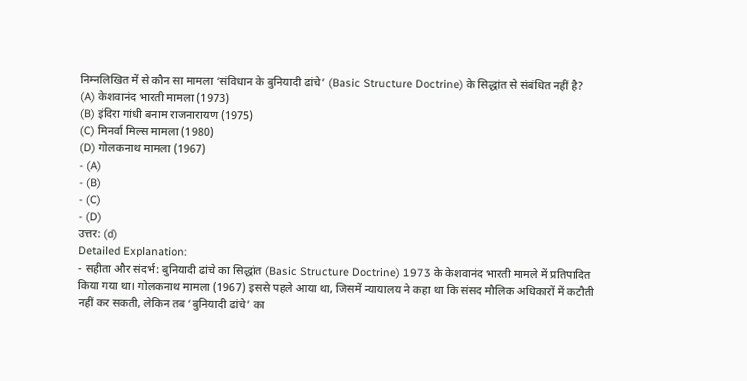निम्नलिखित में से कौन सा मामला ‘संविधान के बुनियादी ढांचे’ (Basic Structure Doctrine) के सिद्धांत से संबंधित नहीं है?
(A) केशवानंद भारती मामला (1973)
(B) इंदिरा गांधी बनाम राजनारायण (1975)
(C) मिनर्वा मिल्स मामला (1980)
(D) गोलकनाथ मामला (1967)
- (A)
- (B)
- (C)
- (D)
उत्तर: (d)
Detailed Explanation:
- सहीता और संदर्भ: बुनियादी ढांचे का सिद्धांत (Basic Structure Doctrine) 1973 के केशवानंद भारती मामले में प्रतिपादित किया गया था। गोलकनाथ मामला (1967) इससे पहले आया था, जिसमें न्यायालय ने कहा था कि संसद मौलिक अधिकारों में कटौती नहीं कर सकती, लेकिन तब ‘बुनियादी ढांचे’ का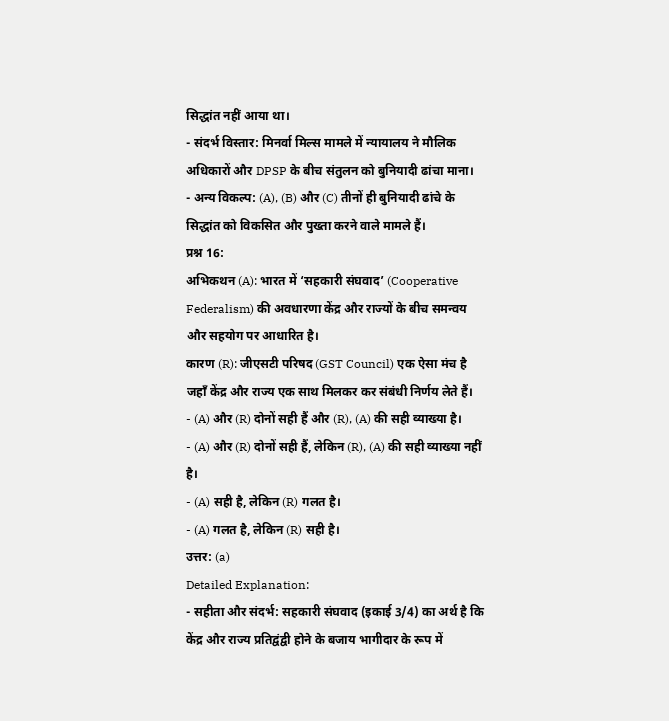सिद्धांत नहीं आया था।
- संदर्भ विस्तार: मिनर्वा मिल्स मामले में न्यायालय ने मौलिक अधिकारों और DPSP के बीच संतुलन को बुनियादी ढांचा माना।
- अन्य विकल्प: (A), (B) और (C) तीनों ही बुनियादी ढांचे के सिद्धांत को विकसित और पुख्ता करने वाले मामले हैं।
प्रश्न 16:
अभिकथन (A): भारत में ‘सहकारी संघवाद’ (Cooperative Federalism) की अवधारणा केंद्र और राज्यों के बीच समन्वय और सहयोग पर आधारित है।
कारण (R): जीएसटी परिषद (GST Council) एक ऐसा मंच है जहाँ केंद्र और राज्य एक साथ मिलकर कर संबंधी निर्णय लेते हैं।
- (A) और (R) दोनों सही हैं और (R), (A) की सही व्याख्या है।
- (A) और (R) दोनों सही हैं, लेकिन (R), (A) की सही व्याख्या नहीं है।
- (A) सही है, लेकिन (R) गलत है।
- (A) गलत है, लेकिन (R) सही है।
उत्तर: (a)
Detailed Explanation:
- सहीता और संदर्भ: सहकारी संघवाद (इकाई 3/4) का अर्थ है कि केंद्र और राज्य प्रतिद्वंद्वी होने के बजाय भागीदार के रूप में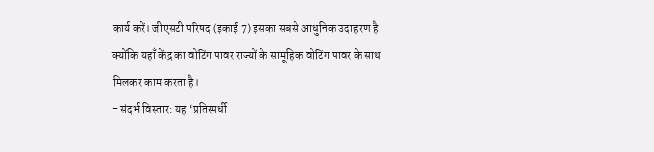कार्य करें। जीएसटी परिषद (इकाई 7) इसका सबसे आधुनिक उदाहरण है क्योंकि यहाँ केंद्र का वोटिंग पावर राज्यों के सामूहिक वोटिंग पावर के साथ मिलकर काम करता है।
- संदर्भ विस्तार: यह ‘प्रतिस्पर्धी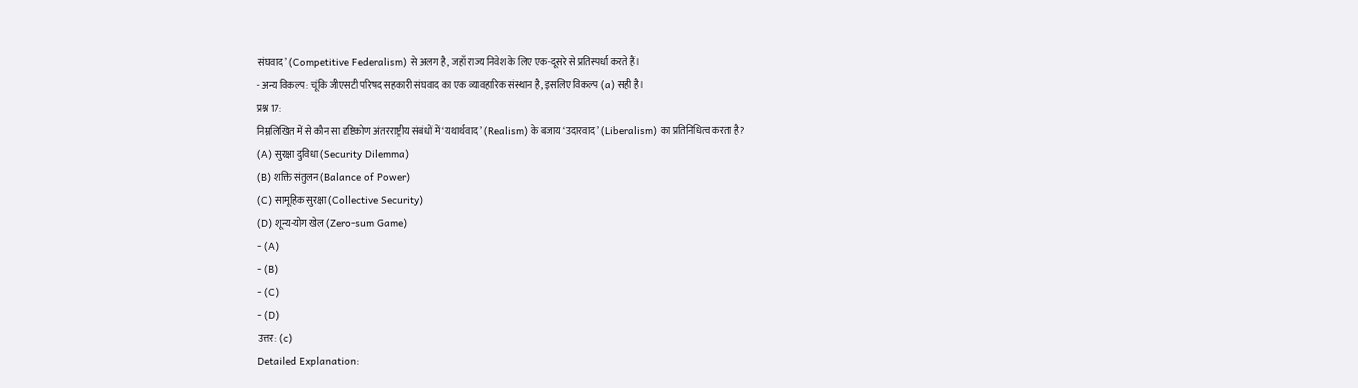संघवाद’ (Competitive Federalism) से अलग है, जहाँ राज्य निवेश के लिए एक-दूसरे से प्रतिस्पर्धा करते हैं।
- अन्य विकल्प: चूंकि जीएसटी परिषद सहकारी संघवाद का एक व्यावहारिक संस्थान है, इसलिए विकल्प (a) सही है।
प्रश्न 17:
निम्नलिखित में से कौन सा दृष्टिकोण अंतरराष्ट्रीय संबंधों में ‘यथार्थवाद’ (Realism) के बजाय ‘उदारवाद’ (Liberalism) का प्रतिनिधित्व करता है?
(A) सुरक्षा दुविधा (Security Dilemma)
(B) शक्ति संतुलन (Balance of Power)
(C) सामूहिक सुरक्षा (Collective Security)
(D) शून्य-योग खेल (Zero-sum Game)
- (A)
- (B)
- (C)
- (D)
उत्तर: (c)
Detailed Explanation: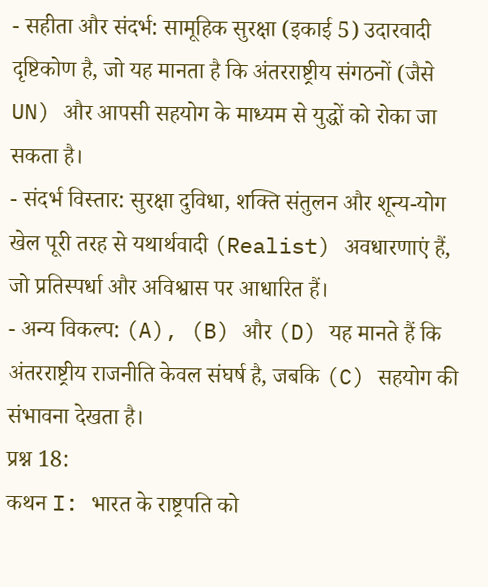- सहीता और संदर्भ: सामूहिक सुरक्षा (इकाई 5) उदारवादी दृष्टिकोण है, जो यह मानता है कि अंतरराष्ट्रीय संगठनों (जैसे UN) और आपसी सहयोग के माध्यम से युद्धों को रोका जा सकता है।
- संदर्भ विस्तार: सुरक्षा दुविधा, शक्ति संतुलन और शून्य-योग खेल पूरी तरह से यथार्थवादी (Realist) अवधारणाएं हैं, जो प्रतिस्पर्धा और अविश्वास पर आधारित हैं।
- अन्य विकल्प: (A), (B) और (D) यह मानते हैं कि अंतरराष्ट्रीय राजनीति केवल संघर्ष है, जबकि (C) सहयोग की संभावना देखता है।
प्रश्न 18:
कथन I: भारत के राष्ट्रपति को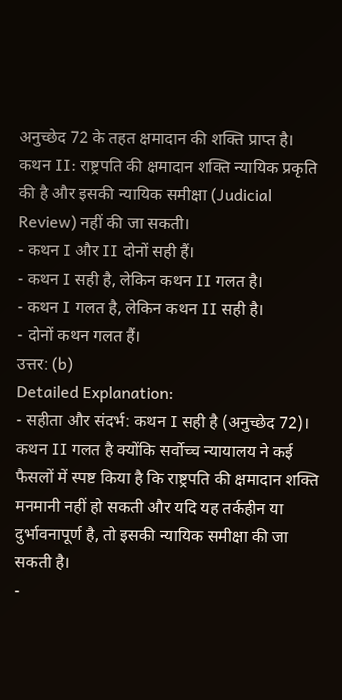अनुच्छेद 72 के तहत क्षमादान की शक्ति प्राप्त है।
कथन II: राष्ट्रपति की क्षमादान शक्ति न्यायिक प्रकृति की है और इसकी न्यायिक समीक्षा (Judicial Review) नहीं की जा सकती।
- कथन I और II दोनों सही हैं।
- कथन I सही है, लेकिन कथन II गलत है।
- कथन I गलत है, लेकिन कथन II सही है।
- दोनों कथन गलत हैं।
उत्तर: (b)
Detailed Explanation:
- सहीता और संदर्भ: कथन I सही है (अनुच्छेद 72)। कथन II गलत है क्योंकि सर्वोच्च न्यायालय ने कई फैसलों में स्पष्ट किया है कि राष्ट्रपति की क्षमादान शक्ति मनमानी नहीं हो सकती और यदि यह तर्कहीन या दुर्भावनापूर्ण है, तो इसकी न्यायिक समीक्षा की जा सकती है।
-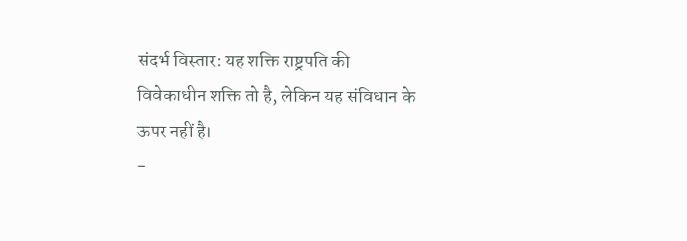संदर्भ विस्तार: यह शक्ति राष्ट्रपति की विवेकाधीन शक्ति तो है, लेकिन यह संविधान के ऊपर नहीं है।
-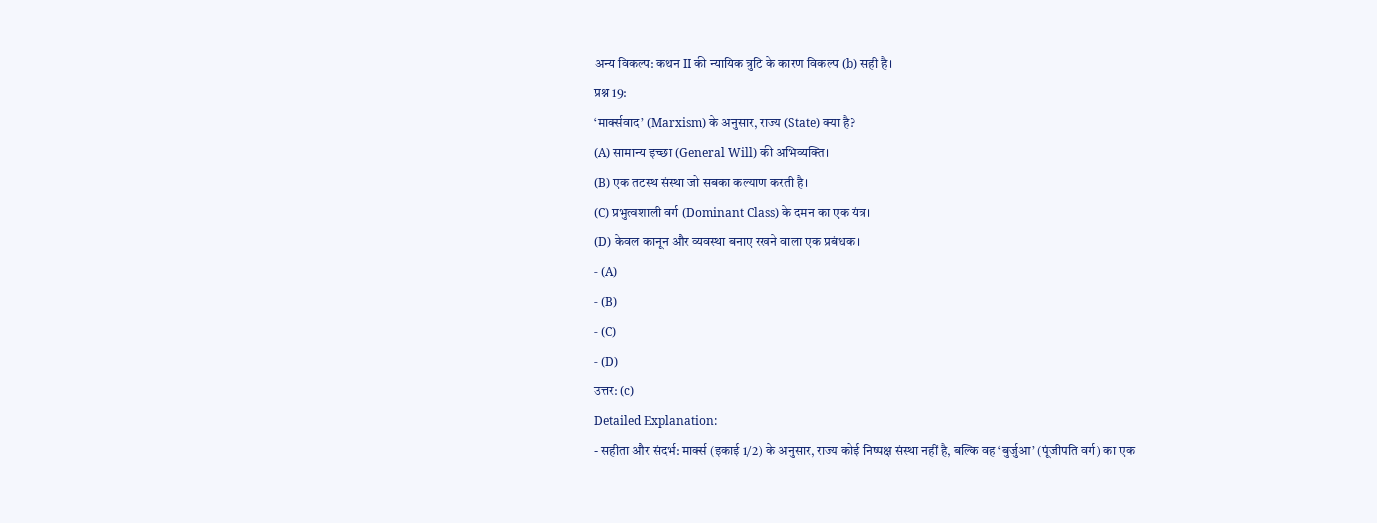अन्य विकल्प: कथन II की न्यायिक त्रुटि के कारण विकल्प (b) सही है।
प्रश्न 19:
‘मार्क्सवाद’ (Marxism) के अनुसार, राज्य (State) क्या है?
(A) सामान्य इच्छा (General Will) की अभिव्यक्ति।
(B) एक तटस्थ संस्था जो सबका कल्याण करती है।
(C) प्रभुत्वशाली वर्ग (Dominant Class) के दमन का एक यंत्र।
(D) केवल कानून और व्यवस्था बनाए रखने वाला एक प्रबंधक।
- (A)
- (B)
- (C)
- (D)
उत्तर: (c)
Detailed Explanation:
- सहीता और संदर्भ: मार्क्स (इकाई 1/2) के अनुसार, राज्य कोई निष्पक्ष संस्था नहीं है, बल्कि वह ‘बुर्जुआ’ (पूंजीपति वर्ग) का एक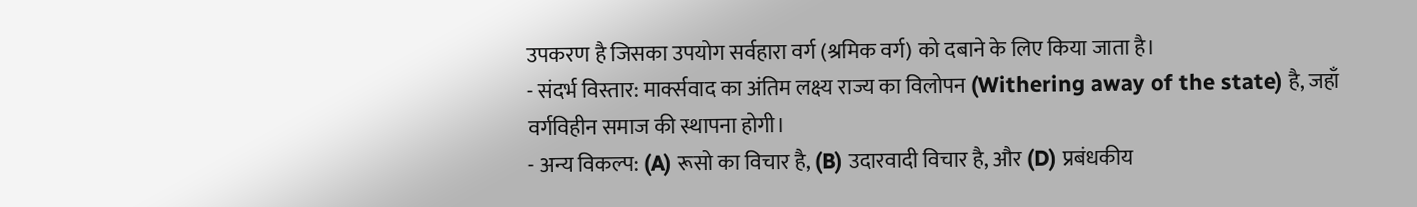उपकरण है जिसका उपयोग सर्वहारा वर्ग (श्रमिक वर्ग) को दबाने के लिए किया जाता है।
- संदर्भ विस्तार: मार्क्सवाद का अंतिम लक्ष्य राज्य का विलोपन (Withering away of the state) है, जहाँ वर्गविहीन समाज की स्थापना होगी।
- अन्य विकल्प: (A) रूसो का विचार है, (B) उदारवादी विचार है, और (D) प्रबंधकीय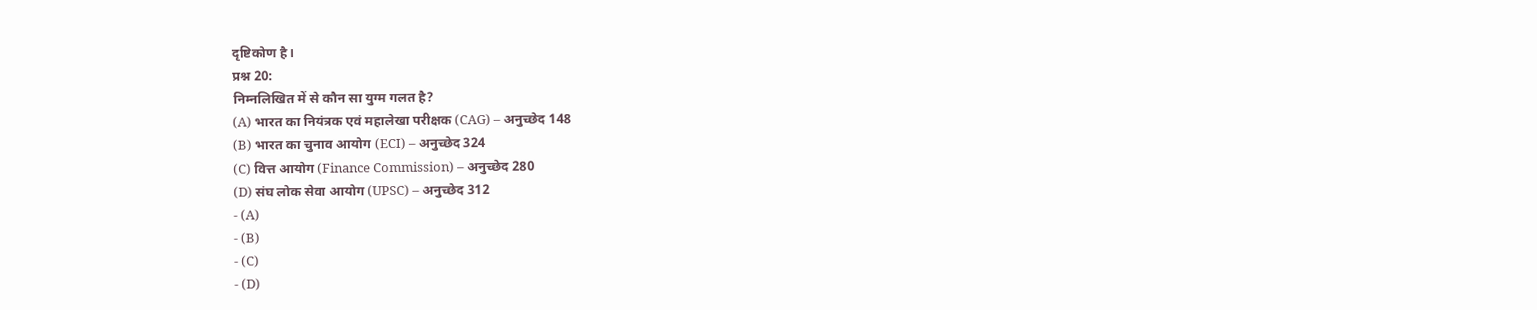दृष्टिकोण है।
प्रश्न 20:
निम्नलिखित में से कौन सा युग्म गलत है?
(A) भारत का नियंत्रक एवं महालेखा परीक्षक (CAG) – अनुच्छेद 148
(B) भारत का चुनाव आयोग (ECI) – अनुच्छेद 324
(C) वित्त आयोग (Finance Commission) – अनुच्छेद 280
(D) संघ लोक सेवा आयोग (UPSC) – अनुच्छेद 312
- (A)
- (B)
- (C)
- (D)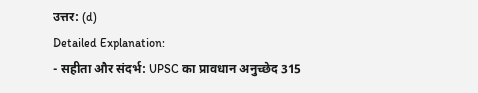उत्तर: (d)
Detailed Explanation:
- सहीता और संदर्भ: UPSC का प्रावधान अनुच्छेद 315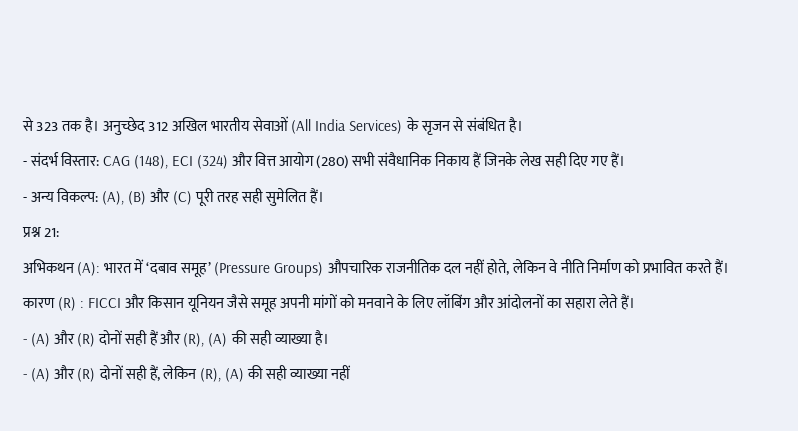से 323 तक है। अनुच्छेद 312 अखिल भारतीय सेवाओं (All India Services) के सृजन से संबंधित है।
- संदर्भ विस्तार: CAG (148), ECI (324) और वित्त आयोग (280) सभी संवैधानिक निकाय हैं जिनके लेख सही दिए गए हैं।
- अन्य विकल्प: (A), (B) और (C) पूरी तरह सही सुमेलित हैं।
प्रश्न 21:
अभिकथन (A): भारत में ‘दबाव समूह’ (Pressure Groups) औपचारिक राजनीतिक दल नहीं होते, लेकिन वे नीति निर्माण को प्रभावित करते हैं।
कारण (R) : FICCI और किसान यूनियन जैसे समूह अपनी मांगों को मनवाने के लिए लॉबिंग और आंदोलनों का सहारा लेते हैं।
- (A) और (R) दोनों सही हैं और (R), (A) की सही व्याख्या है।
- (A) और (R) दोनों सही हैं, लेकिन (R), (A) की सही व्याख्या नहीं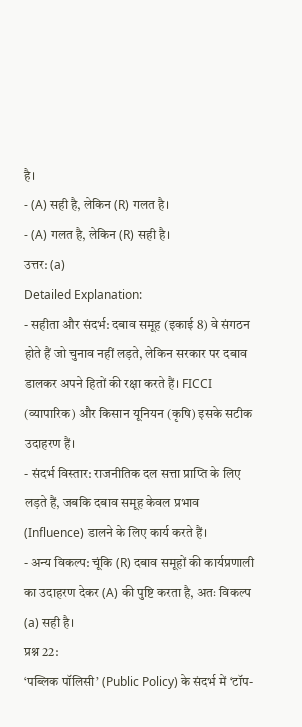है।
- (A) सही है, लेकिन (R) गलत है।
- (A) गलत है, लेकिन (R) सही है।
उत्तर: (a)
Detailed Explanation:
- सहीता और संदर्भ: दबाव समूह (इकाई 8) वे संगठन होते हैं जो चुनाव नहीं लड़ते, लेकिन सरकार पर दबाव डालकर अपने हितों की रक्षा करते हैं। FICCI (व्यापारिक) और किसान यूनियन (कृषि) इसके सटीक उदाहरण हैं।
- संदर्भ विस्तार: राजनीतिक दल सत्ता प्राप्ति के लिए लड़ते हैं, जबकि दबाव समूह केवल प्रभाव (Influence) डालने के लिए कार्य करते हैं।
- अन्य विकल्प: चूंकि (R) दबाव समूहों की कार्यप्रणाली का उदाहरण देकर (A) की पुष्टि करता है, अतः विकल्प (a) सही है।
प्रश्न 22:
‘पब्लिक पॉलिसी’ (Public Policy) के संदर्भ में ‘टॉप-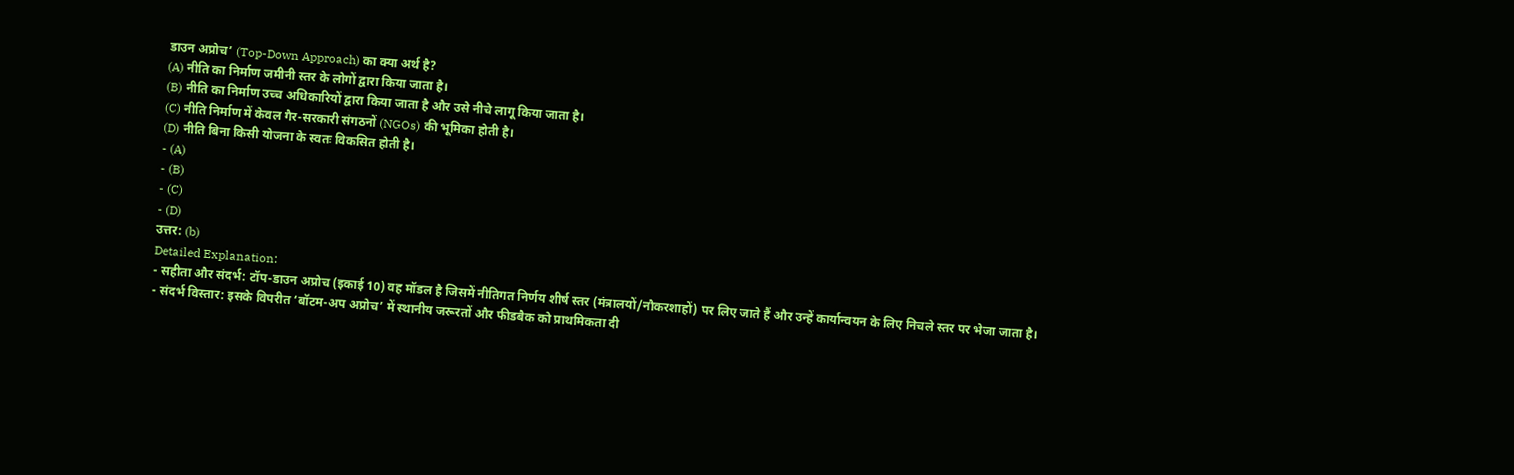डाउन अप्रोच’ (Top-Down Approach) का क्या अर्थ है?
(A) नीति का निर्माण जमीनी स्तर के लोगों द्वारा किया जाता है।
(B) नीति का निर्माण उच्च अधिकारियों द्वारा किया जाता है और उसे नीचे लागू किया जाता है।
(C) नीति निर्माण में केवल गैर-सरकारी संगठनों (NGOs) की भूमिका होती है।
(D) नीति बिना किसी योजना के स्वतः विकसित होती है।
- (A)
- (B)
- (C)
- (D)
उत्तर: (b)
Detailed Explanation:
- सहीता और संदर्भ: टॉप-डाउन अप्रोच (इकाई 10) वह मॉडल है जिसमें नीतिगत निर्णय शीर्ष स्तर (मंत्रालयों/नौकरशाहों) पर लिए जाते हैं और उन्हें कार्यान्वयन के लिए निचले स्तर पर भेजा जाता है।
- संदर्भ विस्तार: इसके विपरीत ‘बॉटम-अप अप्रोच’ में स्थानीय जरूरतों और फीडबैक को प्राथमिकता दी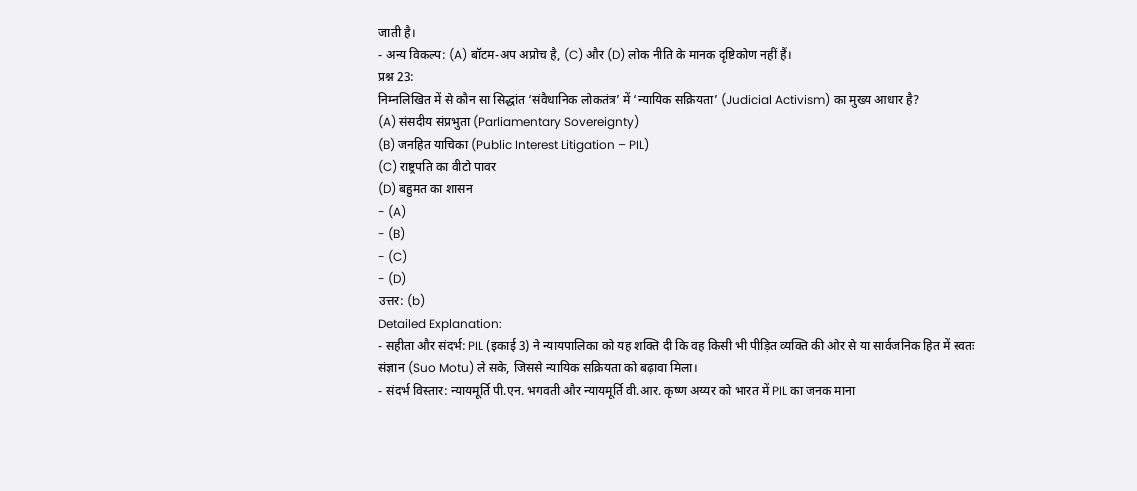जाती है।
- अन्य विकल्प: (A) बॉटम-अप अप्रोच है, (C) और (D) लोक नीति के मानक दृष्टिकोण नहीं हैं।
प्रश्न 23:
निम्नलिखित में से कौन सा सिद्धांत ‘संवैधानिक लोकतंत्र’ में ‘न्यायिक सक्रियता’ (Judicial Activism) का मुख्य आधार है?
(A) संसदीय संप्रभुता (Parliamentary Sovereignty)
(B) जनहित याचिका (Public Interest Litigation – PIL)
(C) राष्ट्रपति का वीटो पावर
(D) बहुमत का शासन
- (A)
- (B)
- (C)
- (D)
उत्तर: (b)
Detailed Explanation:
- सहीता और संदर्भ: PIL (इकाई 3) ने न्यायपालिका को यह शक्ति दी कि वह किसी भी पीड़ित व्यक्ति की ओर से या सार्वजनिक हित में स्वतः संज्ञान (Suo Motu) ले सके, जिससे न्यायिक सक्रियता को बढ़ावा मिला।
- संदर्भ विस्तार: न्यायमूर्ति पी.एन. भगवती और न्यायमूर्ति वी.आर. कृष्ण अय्यर को भारत में PIL का जनक माना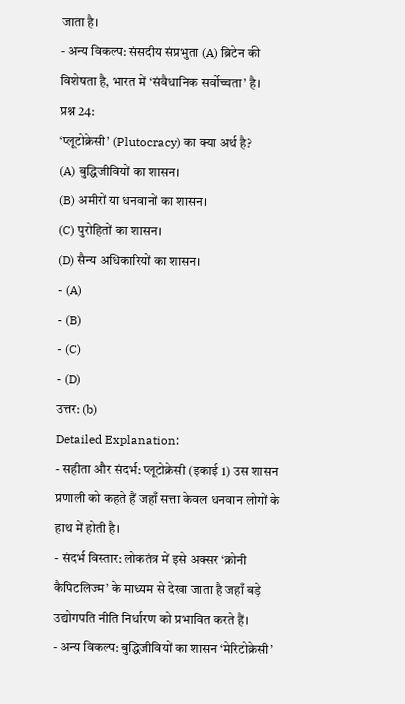जाता है।
- अन्य विकल्प: संसदीय संप्रभुता (A) ब्रिटेन की विशेषता है, भारत में ‘संवैधानिक सर्वोच्चता’ है।
प्रश्न 24:
‘प्लूटोक्रेसी’ (Plutocracy) का क्या अर्थ है?
(A) बुद्धिजीवियों का शासन।
(B) अमीरों या धनवानों का शासन।
(C) पुरोहितों का शासन।
(D) सैन्य अधिकारियों का शासन।
- (A)
- (B)
- (C)
- (D)
उत्तर: (b)
Detailed Explanation:
- सहीता और संदर्भ: प्लूटोक्रेसी (इकाई 1) उस शासन प्रणाली को कहते हैं जहाँ सत्ता केवल धनवान लोगों के हाथ में होती है।
- संदर्भ विस्तार: लोकतंत्र में इसे अक्सर ‘क्रोनी कैपिटलिज्म’ के माध्यम से देखा जाता है जहाँ बड़े उद्योगपति नीति निर्धारण को प्रभावित करते हैं।
- अन्य विकल्प: बुद्धिजीवियों का शासन ‘मेरिटोक्रेसी’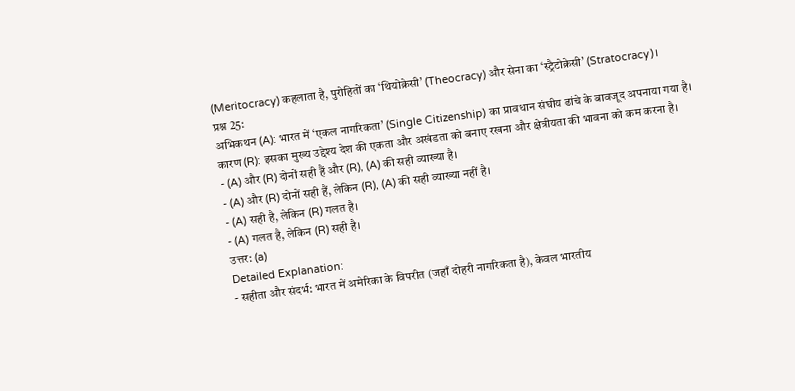(Meritocracy) कहलाता है, पुरोहितों का ‘थियोक्रेसी’ (Theocracy) और सेना का ‘स्ट्रैटोक्रेसी’ (Stratocracy)।
प्रश्न 25:
अभिकथन (A): भारत में ‘एकल नागरिकता’ (Single Citizenship) का प्रावधान संघीय ढांचे के बावजूद अपनाया गया है।
कारण (R): इसका मुख्य उद्देश्य देश की एकता और अखंडता को बनाए रखना और क्षेत्रीयता की भावना को कम करना है।
- (A) और (R) दोनों सही हैं और (R), (A) की सही व्याख्या है।
- (A) और (R) दोनों सही हैं, लेकिन (R), (A) की सही व्याख्या नहीं है।
- (A) सही है, लेकिन (R) गलत है।
- (A) गलत है, लेकिन (R) सही है।
उत्तर: (a)
Detailed Explanation:
- सहीता और संदर्भ: भारत में अमेरिका के विपरीत (जहाँ दोहरी नागरिकता है), केवल भारतीय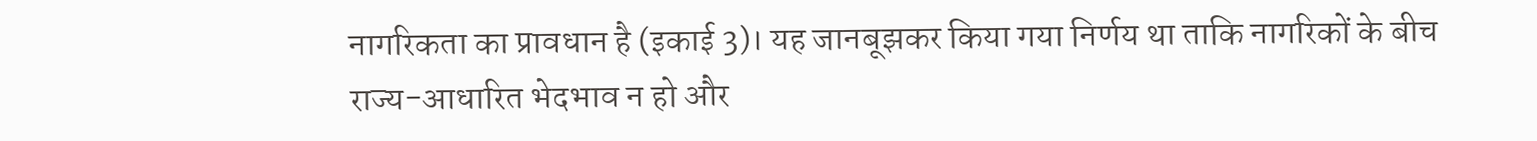नागरिकता का प्रावधान है (इकाई 3)। यह जानबूझकर किया गया निर्णय था ताकि नागरिकों के बीच राज्य-आधारित भेदभाव न हो और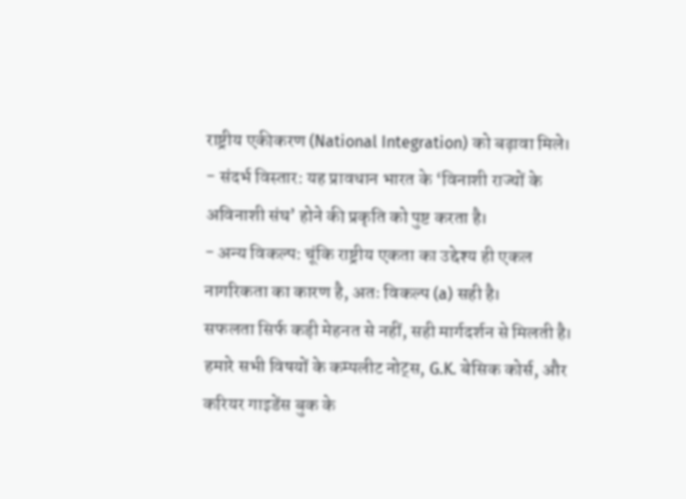राष्ट्रीय एकीकरण (National Integration) को बढ़ावा मिले।
- संदर्भ विस्तार: यह प्रावधान भारत के ‘विनाशी राज्यों के अविनाशी संघ’ होने की प्रकृति को पुष्ट करता है।
- अन्य विकल्प: चूंकि राष्ट्रीय एकता का उद्देश्य ही एकल नागरिकता का कारण है, अतः विकल्प (a) सही है।
सफलता सिर्फ कड़ी मेहनत से नहीं, सही मार्गदर्शन से मिलती है। हमारे सभी विषयों के कम्पलीट नोट्स, G.K. बेसिक कोर्स, और करियर गाइडेंस बुक के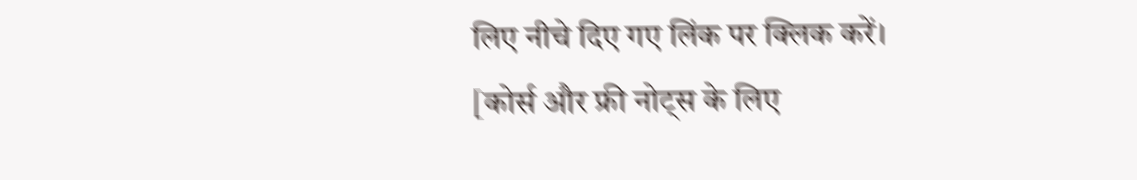लिए नीचे दिए गए लिंक पर क्लिक करें।
[कोर्स और फ्री नोट्स के लिए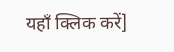यहाँ क्लिक करें]